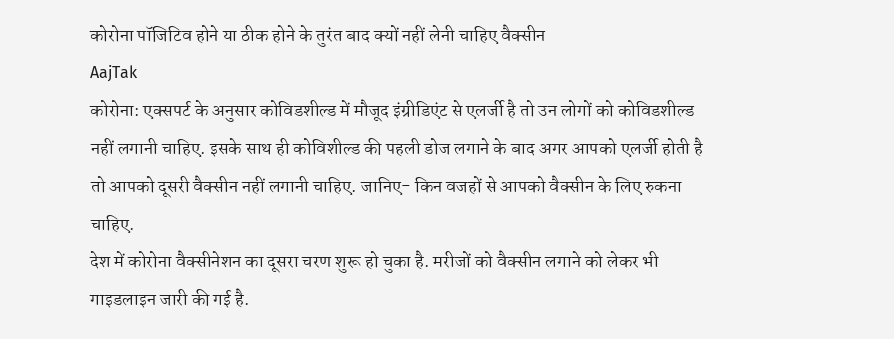कोरोना पॉजिटिव होने या ठीक होने के तुरंत बाद क्यों नहीं लेनी चाहिए वैक्सीन
AajTak
कोरोना: एक्सपर्ट के अनुसार कोविडशील्ड में मौजूद इंग्रीडिएंट से एलर्जी है तो उन लोगों को कोविडशील्ड नहीं लगानी चाहिए. इसके साथ ही कोविशील्ड की पहली डोज लगाने के बाद अगर आपको एलर्जी होती है तो आपको दूसरी वैक्सीन नहीं लगानी चाहिए. जानिए- किन वजहों से आपको वैक्सीन के लिए रुकना चाहिए.
देश में कोरोना वैक्सीनेशन का दूसरा चरण शुरू हो चुका है. मरीजों को वैक्सीन लगाने को लेकर भी गाइडलाइन जारी की गई है.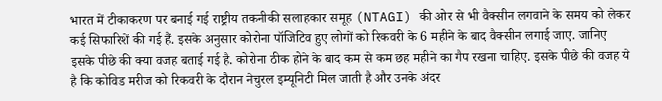भारत में टीकाकरण पर बनाई गई राष्ट्रीय तकनीकी सलाहकार समूह (NTAGI) की ओर से भी वैक्सीन लगवाने के समय को लेकर कई सिफारिशें की गई हैं. इसके अनुसार कोरोना पॉजिटिव हुए लोगों को रिकवरी के 6 महीने के बाद वैक्सीन लगाई जाए. जानिए इसके पीछे की क्या वजह बताई गई है. कोरोना ठीक होने के बाद कम से कम छह महीने का गैप रखना चाहिए. इसके पीछे की वजह ये है कि कोविड मरीज को रिकवरी के दौरान नेचुरल इम्यूनिटी मिल जाती है और उनके अंदर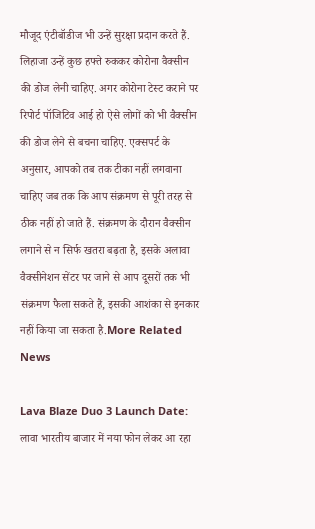मौजूद एंटीबॉडीज भी उन्हें सुरक्षा प्रदान करते हैं. लिहाजा उन्हें कुछ हफ्ते रुककर कोरोना वैक्सीन की डोज लेनी चाहिए. अगर कोरोना टेस्ट कराने पर रिपोर्ट पॉजिटिव आई हो ऐसे लोगों को भी वैक्सीन की डोज लेने से बचना चाहिए. एक्सपर्ट के अनुसार, आपको तब तक टीका नहीं लगवाना चाहिए जब तक कि आप संक्रमण से पूरी तरह से ठीक नहीं हो जाते हैं. संक्रमण के दौरान वैक्सीन लगाने से न सिर्फ खतरा बढ़ता है, इसके अलावा वैक्सीनेशन सेंटर पर जाने से आप दूसरों तक भी संक्रमण फैला सकते हैं, इसकी आशंका से इनकार नहीं किया जा सकता है.More Related News

Lava Blaze Duo 3 Launch Date: लावा भारतीय बाजार में नया फोन लेकर आ रहा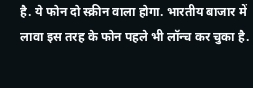है. ये फोन दो स्क्रीन वाला होगा. भारतीय बाजार में लावा इस तरह के फोन पहले भी लॉन्च कर चुका है.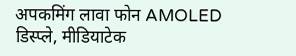अपकमिंग लावा फोन AMOLED डिस्प्ले, मीडियाटेक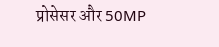प्रोसेसर और 50MP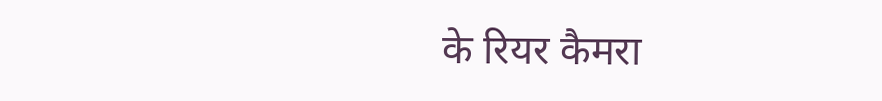के रियर कैमरा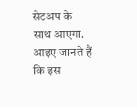सेटअप के साथ आएगा. आइए जानते हैं कि इस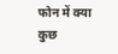फोन में क्या कुछ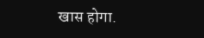खास होगा.